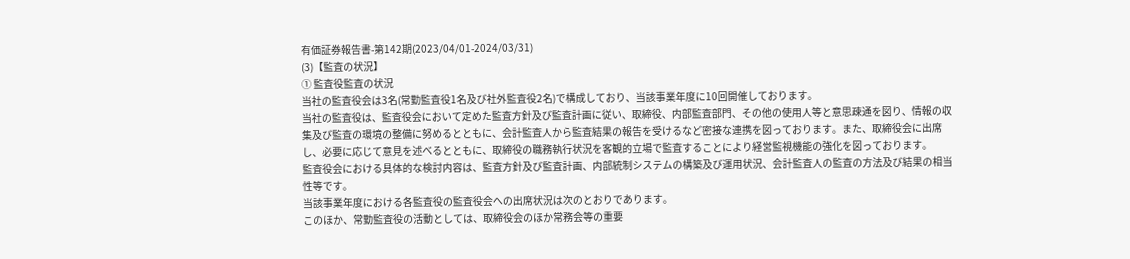有価証券報告書-第142期(2023/04/01-2024/03/31)
(3)【監査の状況】
① 監査役監査の状況
当社の監査役会は3名(常勤監査役1名及び社外監査役2名)で構成しており、当該事業年度に10回開催しております。
当社の監査役は、監査役会において定めた監査方針及び監査計画に従い、取締役、内部監査部門、その他の使用人等と意思疎通を図り、情報の収集及び監査の環境の整備に努めるとともに、会計監査人から監査結果の報告を受けるなど密接な連携を図っております。また、取締役会に出席し、必要に応じて意見を述べるとともに、取締役の職務執行状況を客観的立場で監査することにより経営監視機能の強化を図っております。
監査役会における具体的な検討内容は、監査方針及び監査計画、内部統制システムの構築及び運用状況、会計監査人の監査の方法及び結果の相当性等です。
当該事業年度における各監査役の監査役会への出席状況は次のとおりであります。
このほか、常勤監査役の活動としては、取締役会のほか常務会等の重要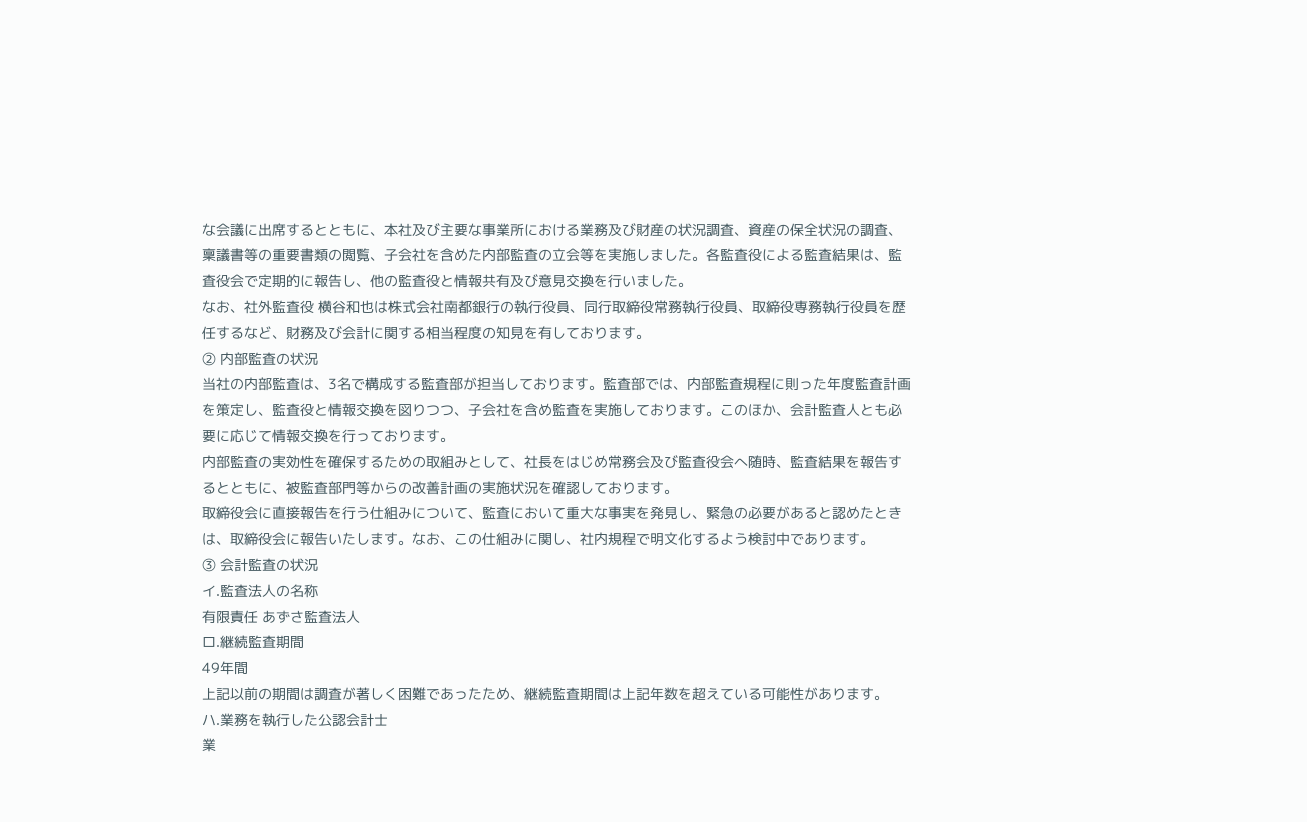な会議に出席するとともに、本社及び主要な事業所における業務及び財産の状況調査、資産の保全状況の調査、稟議書等の重要書類の閲覧、子会社を含めた内部監査の立会等を実施しました。各監査役による監査結果は、監査役会で定期的に報告し、他の監査役と情報共有及び意見交換を行いました。
なお、社外監査役 横谷和也は株式会社南都銀行の執行役員、同行取締役常務執行役員、取締役専務執行役員を歴任するなど、財務及び会計に関する相当程度の知見を有しております。
② 内部監査の状況
当社の内部監査は、3名で構成する監査部が担当しております。監査部では、内部監査規程に則った年度監査計画を策定し、監査役と情報交換を図りつつ、子会社を含め監査を実施しております。このほか、会計監査人とも必要に応じて情報交換を行っております。
内部監査の実効性を確保するための取組みとして、社長をはじめ常務会及び監査役会へ随時、監査結果を報告するとともに、被監査部門等からの改善計画の実施状況を確認しております。
取締役会に直接報告を行う仕組みについて、監査において重大な事実を発見し、緊急の必要があると認めたときは、取締役会に報告いたします。なお、この仕組みに関し、社内規程で明文化するよう検討中であります。
③ 会計監査の状況
イ.監査法人の名称
有限責任 あずさ監査法人
ロ.継続監査期間
49年間
上記以前の期間は調査が著しく困難であったため、継続監査期間は上記年数を超えている可能性があります。
ハ.業務を執行した公認会計士
業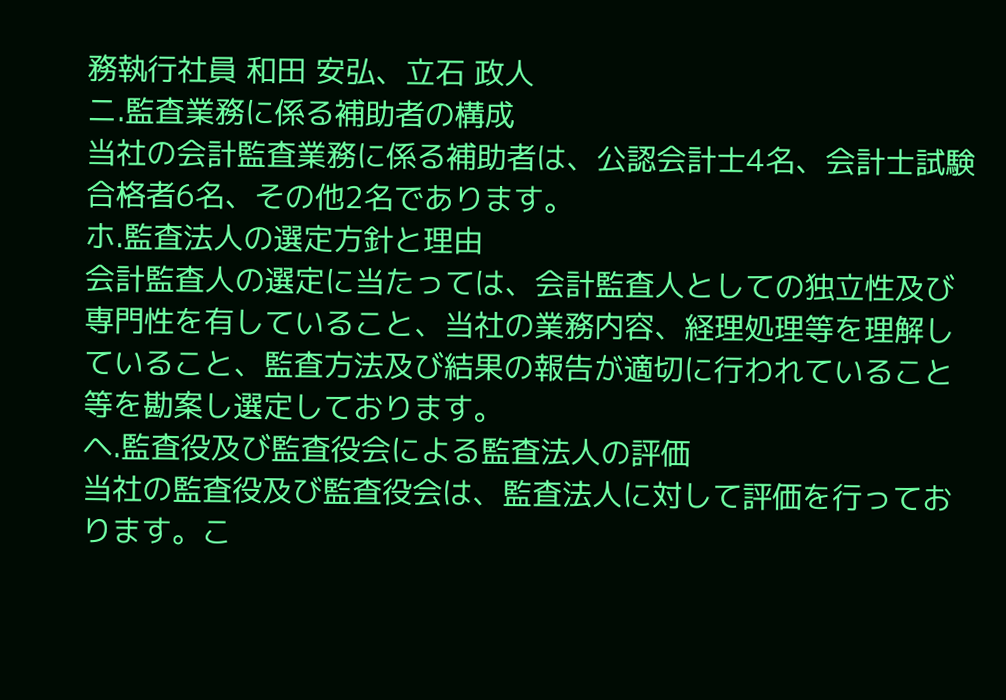務執行社員 和田 安弘、立石 政人
ニ.監査業務に係る補助者の構成
当社の会計監査業務に係る補助者は、公認会計士4名、会計士試験合格者6名、その他2名であります。
ホ.監査法人の選定方針と理由
会計監査人の選定に当たっては、会計監査人としての独立性及び専門性を有していること、当社の業務内容、経理処理等を理解していること、監査方法及び結果の報告が適切に行われていること等を勘案し選定しております。
ヘ.監査役及び監査役会による監査法人の評価
当社の監査役及び監査役会は、監査法人に対して評価を行っております。こ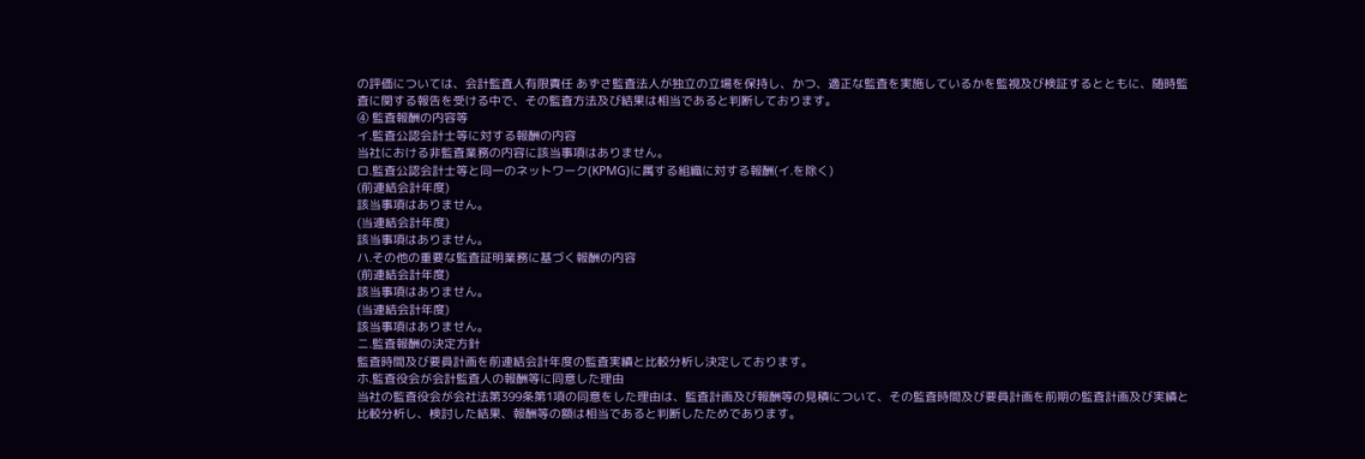の評価については、会計監査人有限責任 あずさ監査法人が独立の立場を保持し、かつ、適正な監査を実施しているかを監視及び検証するとともに、随時監査に関する報告を受ける中で、その監査方法及び結果は相当であると判断しております。
④ 監査報酬の内容等
イ.監査公認会計士等に対する報酬の内容
当社における非監査業務の内容に該当事項はありません。
ロ.監査公認会計士等と同一のネットワーク(KPMG)に属する組織に対する報酬(イ.を除く)
(前連結会計年度)
該当事項はありません。
(当連結会計年度)
該当事項はありません。
ハ.その他の重要な監査証明業務に基づく報酬の内容
(前連結会計年度)
該当事項はありません。
(当連結会計年度)
該当事項はありません。
ニ.監査報酬の決定方針
監査時間及び要員計画を前連結会計年度の監査実績と比較分析し決定しております。
ホ.監査役会が会計監査人の報酬等に同意した理由
当社の監査役会が会社法第399条第1項の同意をした理由は、監査計画及び報酬等の見積について、その監査時間及び要員計画を前期の監査計画及び実績と比較分析し、検討した結果、報酬等の額は相当であると判断したためであります。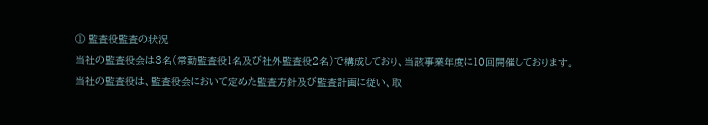① 監査役監査の状況
当社の監査役会は3名(常勤監査役1名及び社外監査役2名)で構成しており、当該事業年度に10回開催しております。
当社の監査役は、監査役会において定めた監査方針及び監査計画に従い、取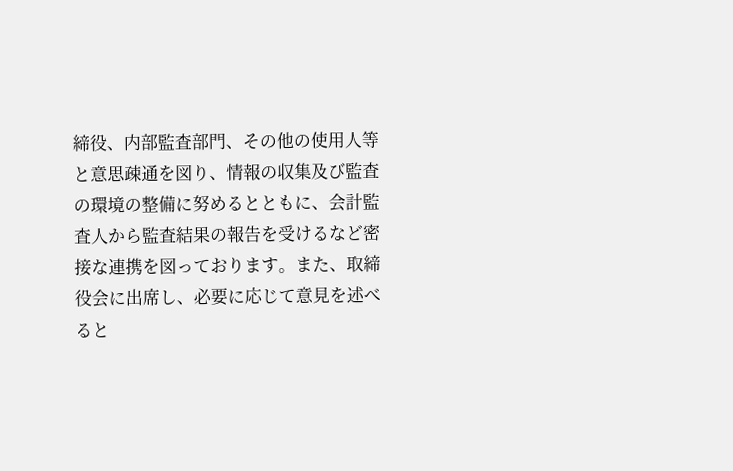締役、内部監査部門、その他の使用人等と意思疎通を図り、情報の収集及び監査の環境の整備に努めるとともに、会計監査人から監査結果の報告を受けるなど密接な連携を図っております。また、取締役会に出席し、必要に応じて意見を述べると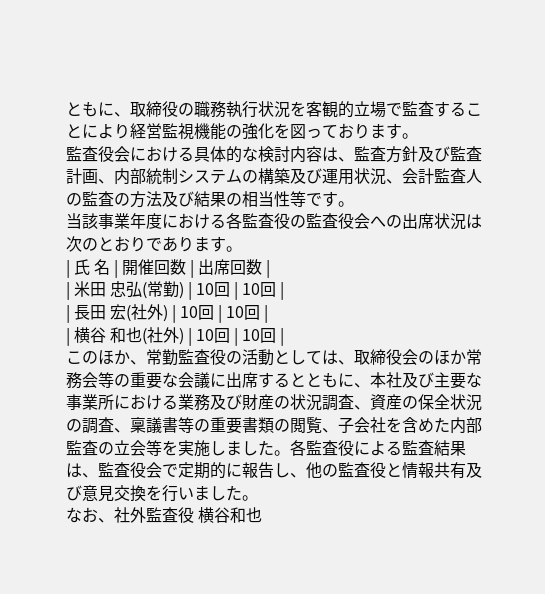ともに、取締役の職務執行状況を客観的立場で監査することにより経営監視機能の強化を図っております。
監査役会における具体的な検討内容は、監査方針及び監査計画、内部統制システムの構築及び運用状況、会計監査人の監査の方法及び結果の相当性等です。
当該事業年度における各監査役の監査役会への出席状況は次のとおりであります。
| 氏 名 | 開催回数 | 出席回数 |
| 米田 忠弘(常勤) | 10回 | 10回 |
| 長田 宏(社外) | 10回 | 10回 |
| 横谷 和也(社外) | 10回 | 10回 |
このほか、常勤監査役の活動としては、取締役会のほか常務会等の重要な会議に出席するとともに、本社及び主要な事業所における業務及び財産の状況調査、資産の保全状況の調査、稟議書等の重要書類の閲覧、子会社を含めた内部監査の立会等を実施しました。各監査役による監査結果は、監査役会で定期的に報告し、他の監査役と情報共有及び意見交換を行いました。
なお、社外監査役 横谷和也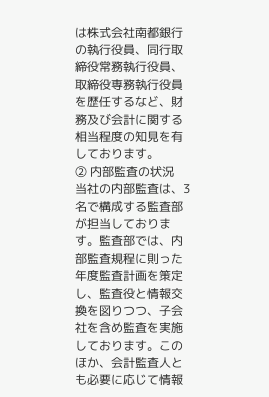は株式会社南都銀行の執行役員、同行取締役常務執行役員、取締役専務執行役員を歴任するなど、財務及び会計に関する相当程度の知見を有しております。
② 内部監査の状況
当社の内部監査は、3名で構成する監査部が担当しております。監査部では、内部監査規程に則った年度監査計画を策定し、監査役と情報交換を図りつつ、子会社を含め監査を実施しております。このほか、会計監査人とも必要に応じて情報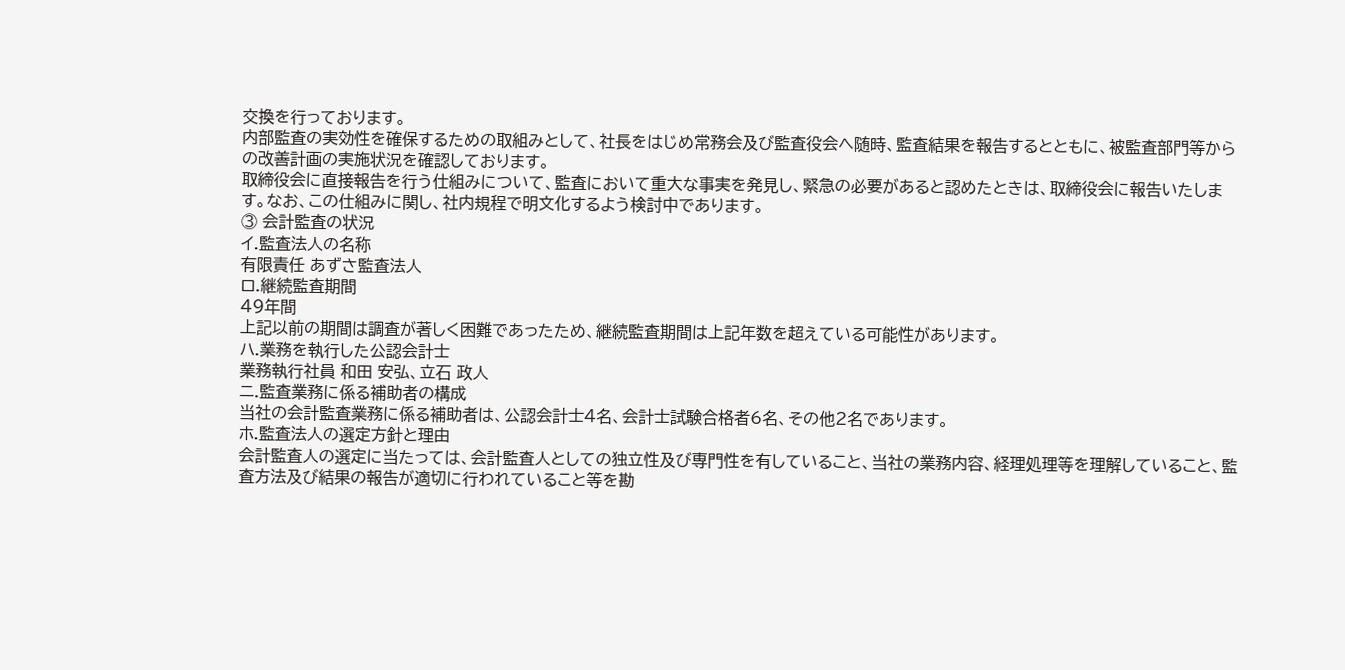交換を行っております。
内部監査の実効性を確保するための取組みとして、社長をはじめ常務会及び監査役会へ随時、監査結果を報告するとともに、被監査部門等からの改善計画の実施状況を確認しております。
取締役会に直接報告を行う仕組みについて、監査において重大な事実を発見し、緊急の必要があると認めたときは、取締役会に報告いたします。なお、この仕組みに関し、社内規程で明文化するよう検討中であります。
③ 会計監査の状況
イ.監査法人の名称
有限責任 あずさ監査法人
ロ.継続監査期間
49年間
上記以前の期間は調査が著しく困難であったため、継続監査期間は上記年数を超えている可能性があります。
ハ.業務を執行した公認会計士
業務執行社員 和田 安弘、立石 政人
ニ.監査業務に係る補助者の構成
当社の会計監査業務に係る補助者は、公認会計士4名、会計士試験合格者6名、その他2名であります。
ホ.監査法人の選定方針と理由
会計監査人の選定に当たっては、会計監査人としての独立性及び専門性を有していること、当社の業務内容、経理処理等を理解していること、監査方法及び結果の報告が適切に行われていること等を勘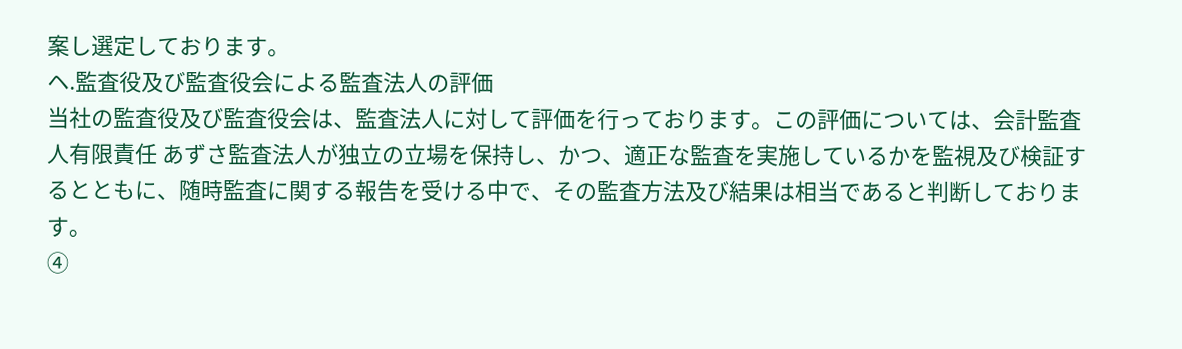案し選定しております。
ヘ.監査役及び監査役会による監査法人の評価
当社の監査役及び監査役会は、監査法人に対して評価を行っております。この評価については、会計監査人有限責任 あずさ監査法人が独立の立場を保持し、かつ、適正な監査を実施しているかを監視及び検証するとともに、随時監査に関する報告を受ける中で、その監査方法及び結果は相当であると判断しております。
④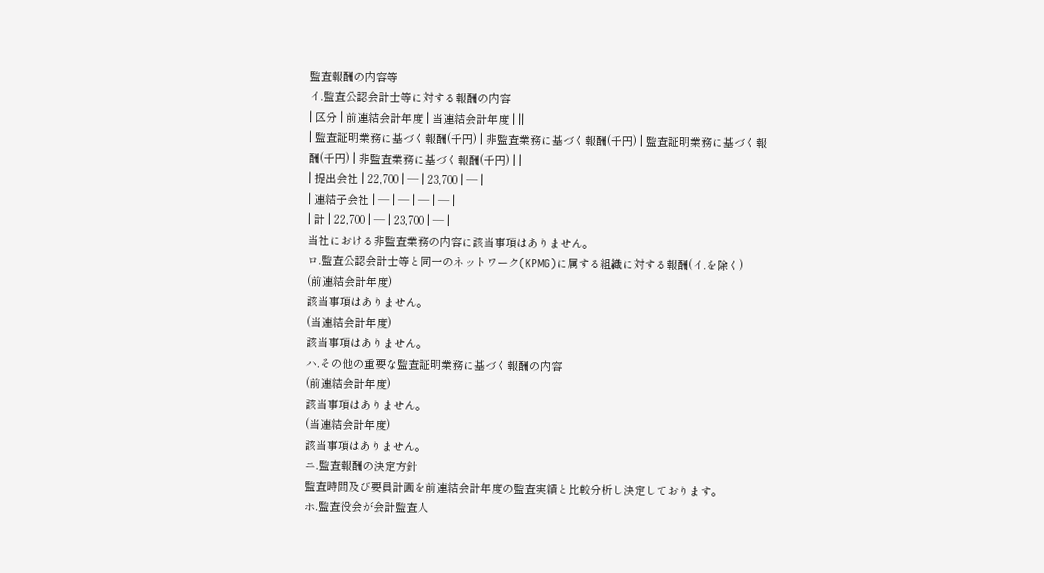監査報酬の内容等
イ.監査公認会計士等に対する報酬の内容
| 区分 | 前連結会計年度 | 当連結会計年度 | ||
| 監査証明業務に基づく報酬(千円) | 非監査業務に基づく報酬(千円) | 監査証明業務に基づく報酬(千円) | 非監査業務に基づく報酬(千円) | |
| 提出会社 | 22,700 | ― | 23,700 | ― |
| 連結子会社 | ― | ― | ― | ― |
| 計 | 22,700 | ― | 23,700 | ― |
当社における非監査業務の内容に該当事項はありません。
ロ.監査公認会計士等と同一のネットワーク(KPMG)に属する組織に対する報酬(イ.を除く)
(前連結会計年度)
該当事項はありません。
(当連結会計年度)
該当事項はありません。
ハ.その他の重要な監査証明業務に基づく報酬の内容
(前連結会計年度)
該当事項はありません。
(当連結会計年度)
該当事項はありません。
ニ.監査報酬の決定方針
監査時間及び要員計画を前連結会計年度の監査実績と比較分析し決定しております。
ホ.監査役会が会計監査人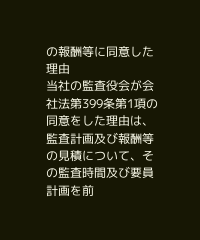の報酬等に同意した理由
当社の監査役会が会社法第399条第1項の同意をした理由は、監査計画及び報酬等の見積について、その監査時間及び要員計画を前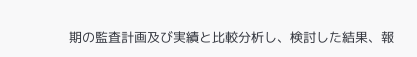期の監査計画及び実績と比較分析し、検討した結果、報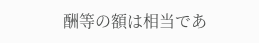酬等の額は相当であ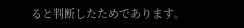ると判断したためであります。